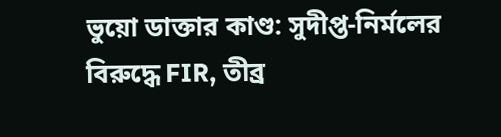ভুয়ো ডাক্তার কাণ্ড: সুদীপ্ত-নির্মলের বিরুদ্ধে FIR, তীব্র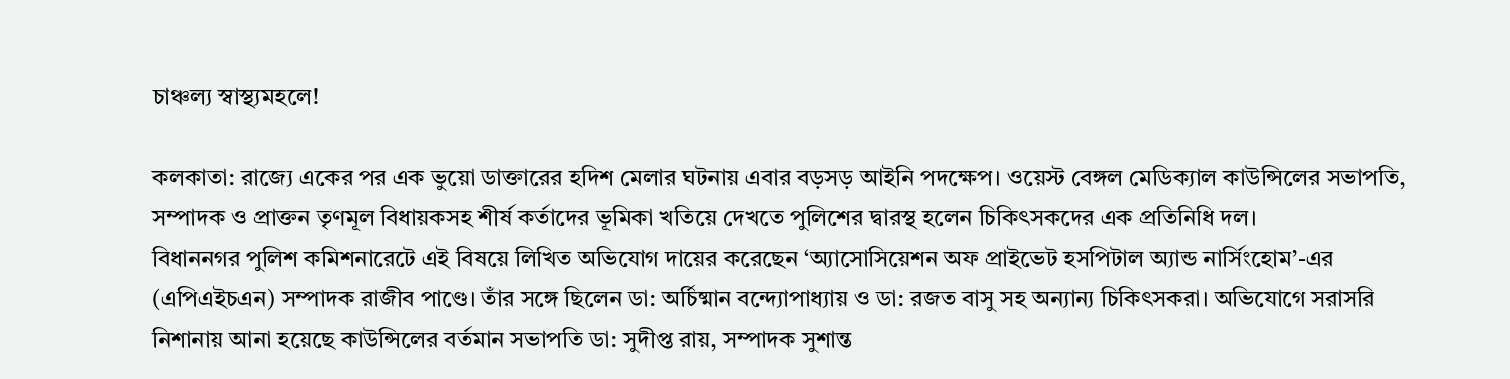চাঞ্চল্য স্বাস্থ্যমহলে!

কলকাতা: রাজ্যে একের পর এক ভুয়ো ডাক্তারের হদিশ মেলার ঘটনায় এবার বড়সড় আইনি পদক্ষেপ। ওয়েস্ট বেঙ্গল মেডিক্যাল কাউন্সিলের সভাপতি, সম্পাদক ও প্রাক্তন তৃণমূল বিধায়কসহ শীর্ষ কর্তাদের ভূমিকা খতিয়ে দেখতে পুলিশের দ্বারস্থ হলেন চিকিৎসকদের এক প্রতিনিধি দল।
বিধাননগর পুলিশ কমিশনারেটে এই বিষয়ে লিখিত অভিযোগ দায়ের করেছেন ‘অ্যাসোসিয়েশন অফ প্রাইভেট হসপিটাল অ্যান্ড নার্সিংহোম’-এর (এপিএইচএন) সম্পাদক রাজীব পাণ্ডে। তাঁর সঙ্গে ছিলেন ডা: অর্চিষ্মান বন্দ্যোপাধ্যায় ও ডা: রজত বাসু সহ অন্যান্য চিকিৎসকরা। অভিযোগে সরাসরি নিশানায় আনা হয়েছে কাউন্সিলের বর্তমান সভাপতি ডা: সুদীপ্ত রায়, সম্পাদক সুশান্ত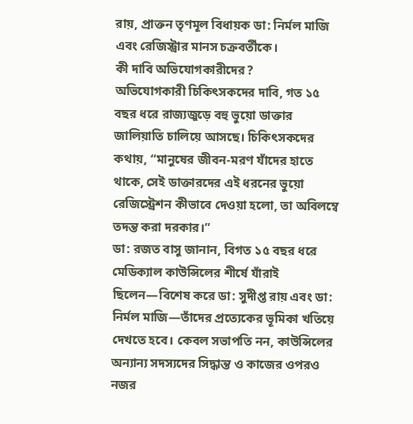রায়, প্রাক্তন তৃণমূল বিধায়ক ডা: নির্মল মাজি এবং রেজিস্ট্রার মানস চক্রবর্তীকে।
কী দাবি অভিযোগকারীদের?
অভিযোগকারী চিকিৎসকদের দাবি, গত ১৫ বছর ধরে রাজ্যজুড়ে বহু ভুয়ো ডাক্তার জালিয়াতি চালিয়ে আসছে। চিকিৎসকদের কথায়, “মানুষের জীবন-মরণ যাঁদের হাতে থাকে, সেই ডাক্তারদের এই ধরনের ভুয়ো রেজিস্ট্রেশন কীভাবে দেওয়া হলো, তা অবিলম্বে তদন্ত করা দরকার।”
ডা: রজত বাসু জানান, বিগত ১৫ বছর ধরে মেডিক্যাল কাউন্সিলের শীর্ষে যাঁরাই ছিলেন—বিশেষ করে ডা: সুদীপ্ত রায় এবং ডা: নির্মল মাজি—তাঁদের প্রত্যেকের ভূমিকা খতিয়ে দেখতে হবে। কেবল সভাপতি নন, কাউন্সিলের অন্যান্য সদস্যদের সিদ্ধান্ত ও কাজের ওপরও নজর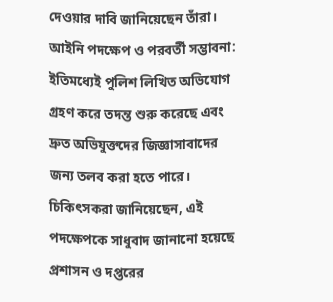দেওয়ার দাবি জানিয়েছেন তাঁরা।
আইনি পদক্ষেপ ও পরবর্তী সম্ভাবনা:
ইতিমধ্যেই পুলিশ লিখিত অভিযোগ গ্রহণ করে তদন্ত শুরু করেছে এবং দ্রুত অভিযুক্তদের জিজ্ঞাসাবাদের জন্য তলব করা হতে পারে। চিকিৎসকরা জানিয়েছেন, এই পদক্ষেপকে সাধুবাদ জানানো হয়েছে প্রশাসন ও দপ্তরের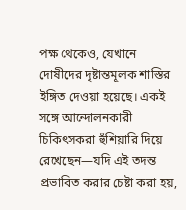পক্ষ থেকেও, যেখানে দোষীদের দৃষ্টান্তমূলক শাস্তির ইঙ্গিত দেওয়া হয়েছে। একই সঙ্গে আন্দোলনকারী চিকিৎসকরা হুঁশিয়ারি দিয়ে রেখেছেন—যদি এই তদন্ত প্রভাবিত করার চেষ্টা করা হয়,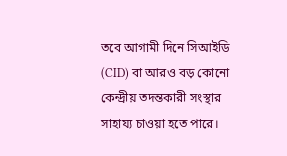তবে আগামী দিনে সিআইডি (CID) বা আরও বড় কোনো কেন্দ্রীয় তদন্তকারী সংস্থার সাহায্য চাওয়া হতে পারে।